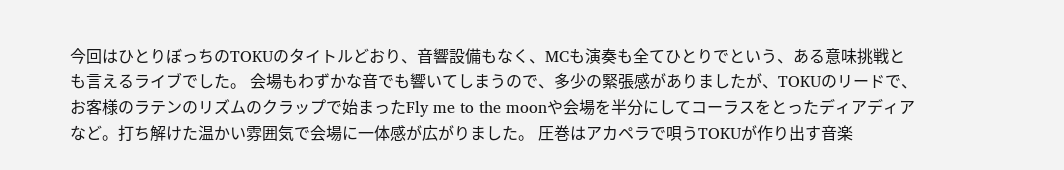今回はひとりぼっちのTOKUのタイトルどおり、音響設備もなく、MCも演奏も全てひとりでという、ある意味挑戦とも言えるライブでした。 会場もわずかな音でも響いてしまうので、多少の緊張感がありましたが、TOKUのリードで、お客様のラテンのリズムのクラップで始まったFly me to the moonや会場を半分にしてコーラスをとったディアディアなど。打ち解けた温かい雰囲気で会場に一体感が広がりました。 圧巻はアカペラで唄うTOKUが作り出す音楽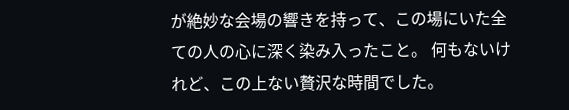が絶妙な会場の響きを持って、この場にいた全ての人の心に深く染み入ったこと。 何もないけれど、この上ない贅沢な時間でした。